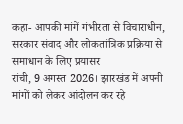कहा- आपकी मांगें गंभीरता से विचाराधीन, सरकार संवाद और लोकतांत्रिक प्रक्रिया से समाधान के लिए प्रयासर
रांची, 9 अगस्त 2026। झारखंड में अपनी मांगों को लेकर आंदोलन कर रहे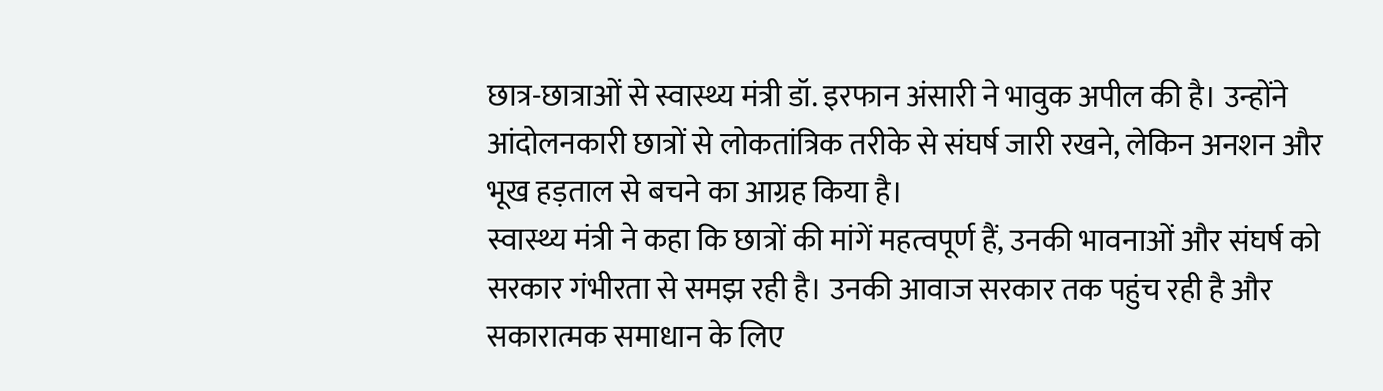छात्र-छात्राओं से स्वास्थ्य मंत्री डॉ. इरफान अंसारी ने भावुक अपील की है। उन्होंने आंदोलनकारी छात्रों से लोकतांत्रिक तरीके से संघर्ष जारी रखने, लेकिन अनशन और भूख हड़ताल से बचने का आग्रह किया है।
स्वास्थ्य मंत्री ने कहा कि छात्रों की मांगें महत्वपूर्ण हैं, उनकी भावनाओं और संघर्ष को सरकार गंभीरता से समझ रही है। उनकी आवाज सरकार तक पहुंच रही है और सकारात्मक समाधान के लिए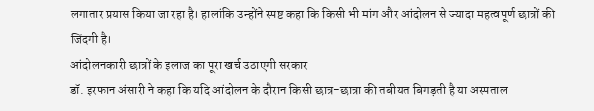लगातार प्रयास किया जा रहा है। हालांकि उन्होंने स्पष्ट कहा कि किसी भी मांग और आंदोलन से ज्यादा महत्वपूर्ण छात्रों की जिंदगी है।
आंदोलनकारी छात्रों के इलाज का पूरा खर्च उठाएगी सरकार
डॉ. इरफान अंसारी ने कहा कि यदि आंदोलन के दौरान किसी छात्र-छात्रा की तबीयत बिगड़ती है या अस्पताल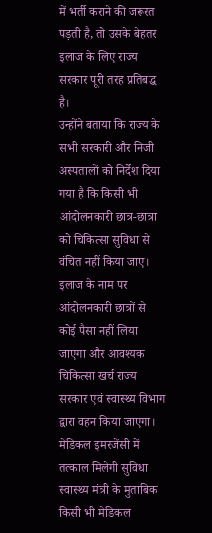में भर्ती कराने की जरूरत पड़ती है, तो उसके बेहतर इलाज के लिए राज्य सरकार पूरी तरह प्रतिबद्ध है।
उन्होंने बताया कि राज्य के सभी सरकारी और निजी अस्पतालों को निर्देश दिया गया है कि किसी भी आंदोलनकारी छात्र-छात्रा को चिकित्सा सुविधा से वंचित नहीं किया जाए। इलाज के नाम पर आंदोलनकारी छात्रों से कोई पैसा नहीं लिया जाएगा और आवश्यक चिकित्सा खर्च राज्य सरकार एवं स्वास्थ्य विभाग द्वारा वहन किया जाएगा।
मेडिकल इमरजेंसी में तत्काल मिलेगी सुविधा
स्वास्थ्य मंत्री के मुताबिक किसी भी मेडिकल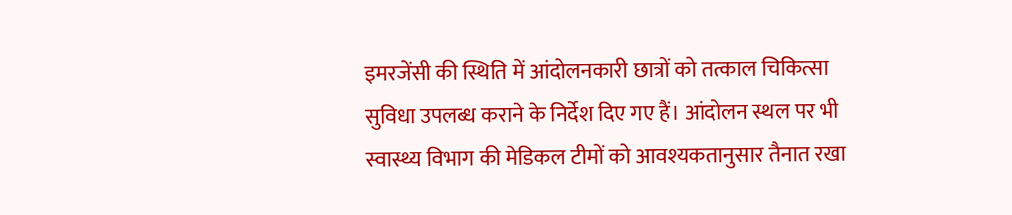इमरजेंसी की स्थिति में आंदोलनकारी छात्रों को तत्काल चिकित्सा सुविधा उपलब्ध कराने के निर्देश दिए गए हैं। आंदोलन स्थल पर भी स्वास्थ्य विभाग की मेडिकल टीमों को आवश्यकतानुसार तैनात रखा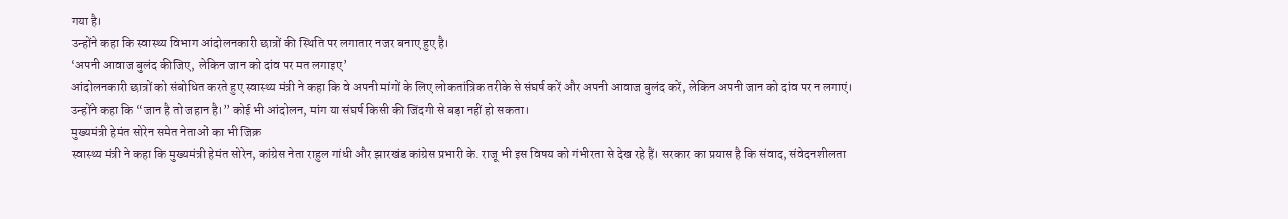गया है।
उन्होंने कहा कि स्वास्थ्य विभाग आंदोलनकारी छात्रों की स्थिति पर लगातार नजर बनाए हुए है।
‘अपनी आवाज बुलंद कीजिए, लेकिन जान को दांव पर मत लगाइए’
आंदोलनकारी छात्रों को संबोधित करते हुए स्वास्थ्य मंत्री ने कहा कि वे अपनी मांगों के लिए लोकतांत्रिक तरीके से संघर्ष करें और अपनी आवाज बुलंद करें, लेकिन अपनी जान को दांव पर न लगाएं।
उन्होंने कहा कि “जान है तो जहान है।” कोई भी आंदोलन, मांग या संघर्ष किसी की जिंदगी से बड़ा नहीं हो सकता।
मुख्यमंत्री हेमंत सोरेन समेत नेताओं का भी जिक्र
स्वास्थ्य मंत्री ने कहा कि मुख्यमंत्री हेमंत सोरेन, कांग्रेस नेता राहुल गांधी और झारखंड कांग्रेस प्रभारी के. राजू भी इस विषय को गंभीरता से देख रहे हैं। सरकार का प्रयास है कि संवाद, संवेदनशीलता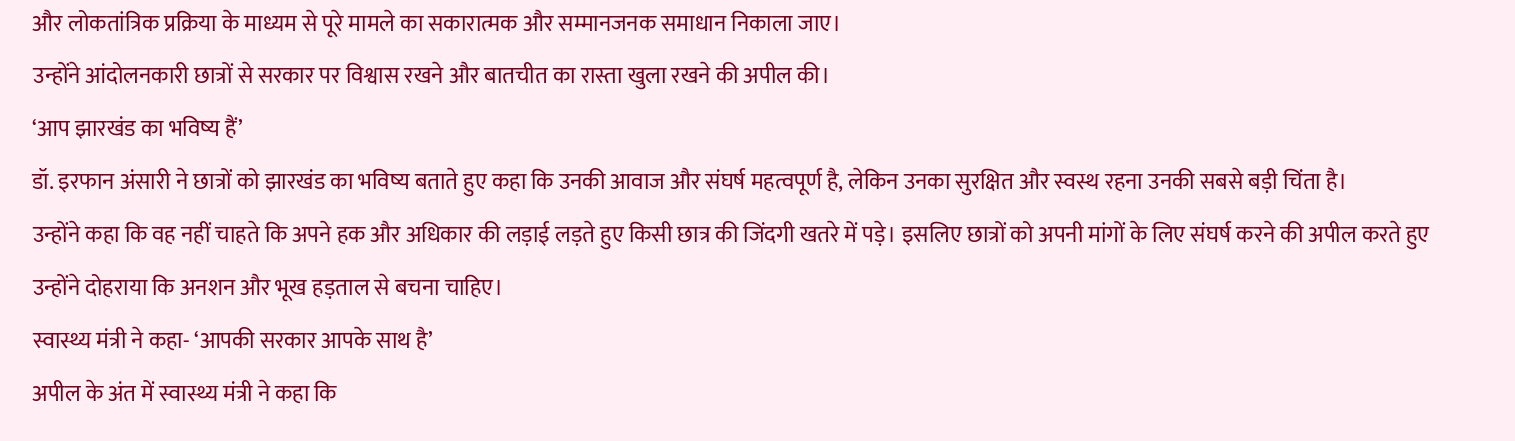और लोकतांत्रिक प्रक्रिया के माध्यम से पूरे मामले का सकारात्मक और सम्मानजनक समाधान निकाला जाए।
उन्होंने आंदोलनकारी छात्रों से सरकार पर विश्वास रखने और बातचीत का रास्ता खुला रखने की अपील की।
‘आप झारखंड का भविष्य हैं’
डॉ. इरफान अंसारी ने छात्रों को झारखंड का भविष्य बताते हुए कहा कि उनकी आवाज और संघर्ष महत्वपूर्ण है, लेकिन उनका सुरक्षित और स्वस्थ रहना उनकी सबसे बड़ी चिंता है।
उन्होंने कहा कि वह नहीं चाहते कि अपने हक और अधिकार की लड़ाई लड़ते हुए किसी छात्र की जिंदगी खतरे में पड़े। इसलिए छात्रों को अपनी मांगों के लिए संघर्ष करने की अपील करते हुए उन्होंने दोहराया कि अनशन और भूख हड़ताल से बचना चाहिए।
स्वास्थ्य मंत्री ने कहा- ‘आपकी सरकार आपके साथ है’
अपील के अंत में स्वास्थ्य मंत्री ने कहा कि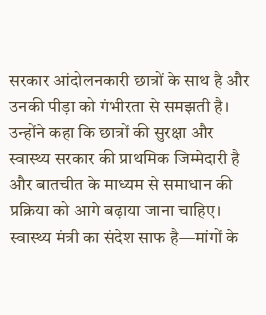सरकार आंदोलनकारी छात्रों के साथ है और उनकी पीड़ा को गंभीरता से समझती है।
उन्होंने कहा कि छात्रों की सुरक्षा और स्वास्थ्य सरकार की प्राथमिक जिम्मेदारी है और बातचीत के माध्यम से समाधान की प्रक्रिया को आगे बढ़ाया जाना चाहिए।
स्वास्थ्य मंत्री का संदेश साफ है—मांगों के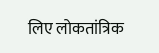लिए लोकतांत्रिक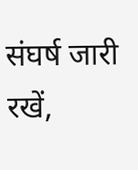संघर्ष जारी रखें,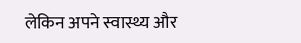लेकिन अपने स्वास्थ्य और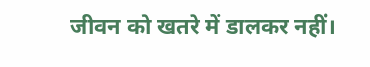जीवन को खतरे में डालकर नहीं।